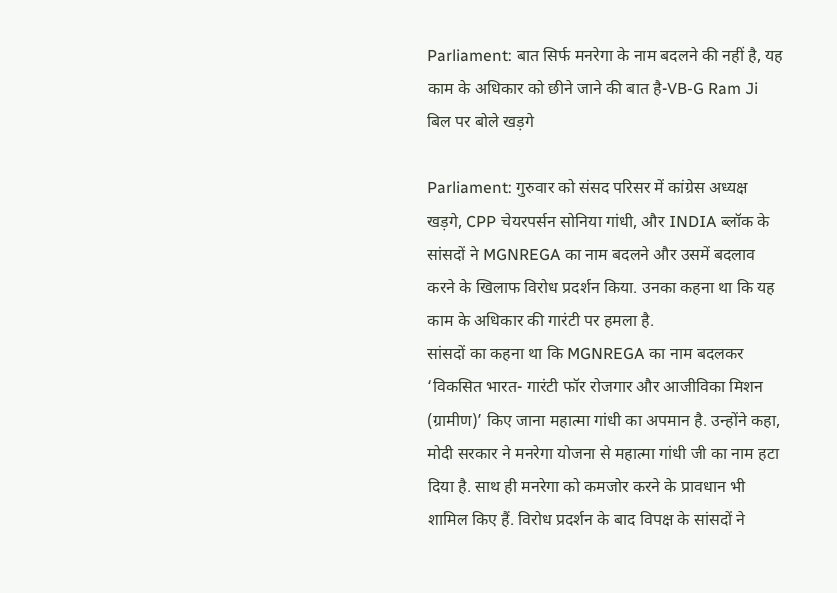Parliament: बात सिर्फ मनरेगा के नाम बदलने की नहीं है, यह काम के अधिकार को छीने जाने की बात है-VB-G Ram Ji बिल पर बोले खड़गे

Parliament: गुरुवार को संसद परिसर में कांग्रेस अध्यक्ष खड़गे, CPP चेयरपर्सन सोनिया गांधी, और INDIA ब्लॉक के सांसदों ने MGNREGA का नाम बदलने और उसमें बदलाव करने के खिलाफ विरोध प्रदर्शन किया. उनका कहना था कि यह काम के अधिकार की गारंटी पर हमला है.
सांसदों का कहना था कि MGNREGA का नाम बदलकर ‘विकसित भारत- गारंटी फॉर रोजगार और आजीविका मिशन (ग्रामीण)’ किए जाना महात्मा गांधी का अपमान है. उन्होंने कहा, मोदी सरकार ने मनरेगा योजना से महात्मा गांधी जी का नाम हटा दिया है. साथ ही मनरेगा को कमजोर करने के प्रावधान भी शामिल किए हैं. विरोध प्रदर्शन के बाद विपक्ष के सांसदों ने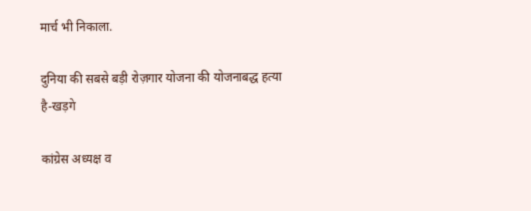मार्च भी निकाला.

दुनिया की सबसे बड़ी रोज़गार योजना की योजनाबद्ध हत्या है-खड़गे

कांग्रेस अध्यक्ष व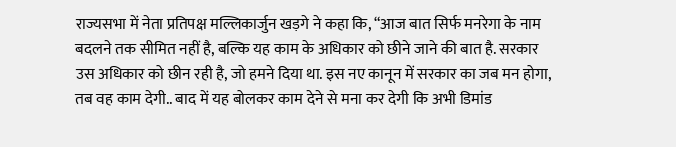राज्यसभा में नेता प्रतिपक्ष मल्लिकार्जुन खड़गे ने कहा कि, “आज बात सिर्फ मनरेगा के नाम बदलने तक सीमित नहीं है, बल्कि यह काम के अधिकार को छीने जाने की बात है. सरकार उस अधिकार को छीन रही है, जो हमने दिया था. इस नए कानून में सरकार का जब मन होगा, तब वह काम देगी.. बाद में यह बोलकर काम देने से मना कर देगी कि अभी डिमांड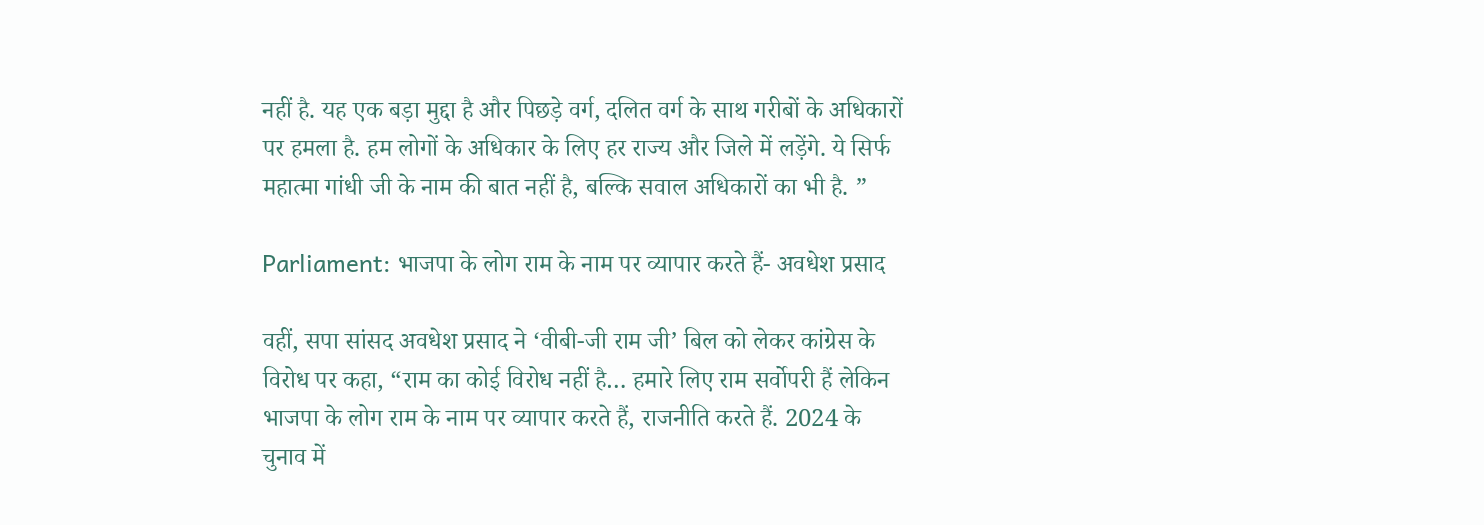नहीं है. यह एक बड़ा मुद्दा है और पिछड़े वर्ग, दलित वर्ग के साथ गरीबों के अधिकारों पर हमला है. हम लोगों के अधिकार के लिए हर राज्य और जिले में लड़ेंगे. ये सिर्फ महात्मा गांधी जी के नाम की बात नहीं है, बल्कि सवाल अधिकारों का भी है. ”

Parliament: भाजपा के लोग राम के नाम पर व्यापार करते हैं- अवधेश प्रसाद

वहीं, सपा सांसद अवधेश प्रसाद ने ‘वीबी-जी राम जी’ बिल को लेकर कांग्रेस के विरोध पर कहा, “राम का कोई विरोध नहीं है… हमारे लिए राम सर्वोपरी हैं लेकिन भाजपा के लोग राम के नाम पर व्यापार करते हैं, राजनीति करते हैं. 2024 के चुनाव में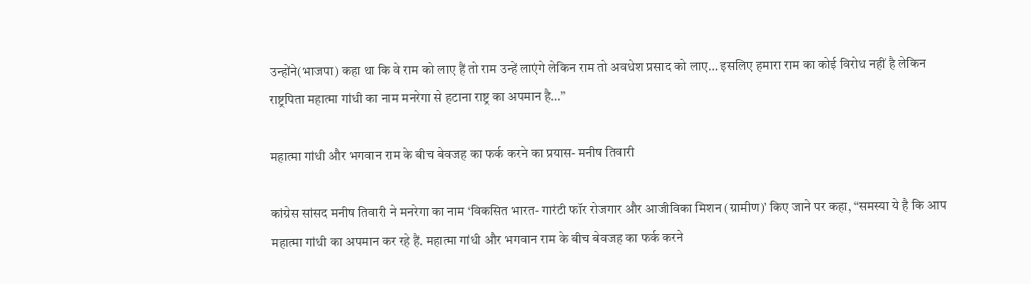उन्होंने(भाजपा) कहा था कि वे राम को लाए हैं तो राम उन्हें लाएंगे लेकिन राम तो अवधेश प्रसाद को लाए… इसलिए हमारा राम का कोई विरोध नहीं है लेकिन राष्ट्रपिता महात्मा गांधी का नाम मनरेगा से हटाना राष्ट्र का अपमान है…”

महात्मा गांधी और भगवान राम के बीच बेवजह का फर्क करने का प्रयास- मनीष तिवारी

कांग्रेस सांसद मनीष तिवारी ने मनरेगा का नाम ‘विकसित भारत- गारंटी फॉर रोजगार और आजीविका मिशन (ग्रामीण)’ किए जाने पर कहा, “समस्या ये है कि आप महात्मा गांधी का अपमान कर रहे हैं. महात्मा गांधी और भगवान राम के बीच बेवजह का फर्क करने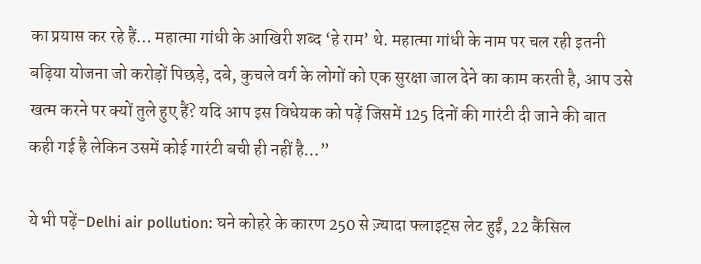का प्रयास कर रहे हैं… महात्मा गांधी के आखिरी शब्द ‘हे राम’ थे. महात्मा गांधी के नाम पर चल रही इतनी बढ़िया योजना जो करोड़ों पिछड़े, दबे, कुचले वर्ग के लोगों को एक सुरक्षा जाल देने का काम करती है, आप उसे खत्म करने पर क्यों तुले हुए हैं? यदि आप इस विधेयक को पढ़ें जिसमें 125 दिनों की गारंटी दी जाने की बात कही गई है लेकिन उसमें कोई गारंटी बची ही नहीं है…”

ये भी पढ़ें-Delhi air pollution: घने कोहरे के कारण 250 से ज़्यादा फ्लाइट्स लेट हुईं, 22 कैंसिल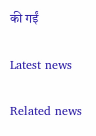की गईं

Latest news

Related news